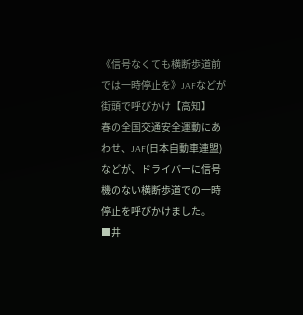《信号なくても横断歩道前では一時停止を》JAFなどが街頭で呼びかけ【高知】
春の全国交通安全運動にあわせ、JAF(日本自動車連盟)などが、ドライバーに信号機のない横断歩道での一時停止を呼びかけました。
■井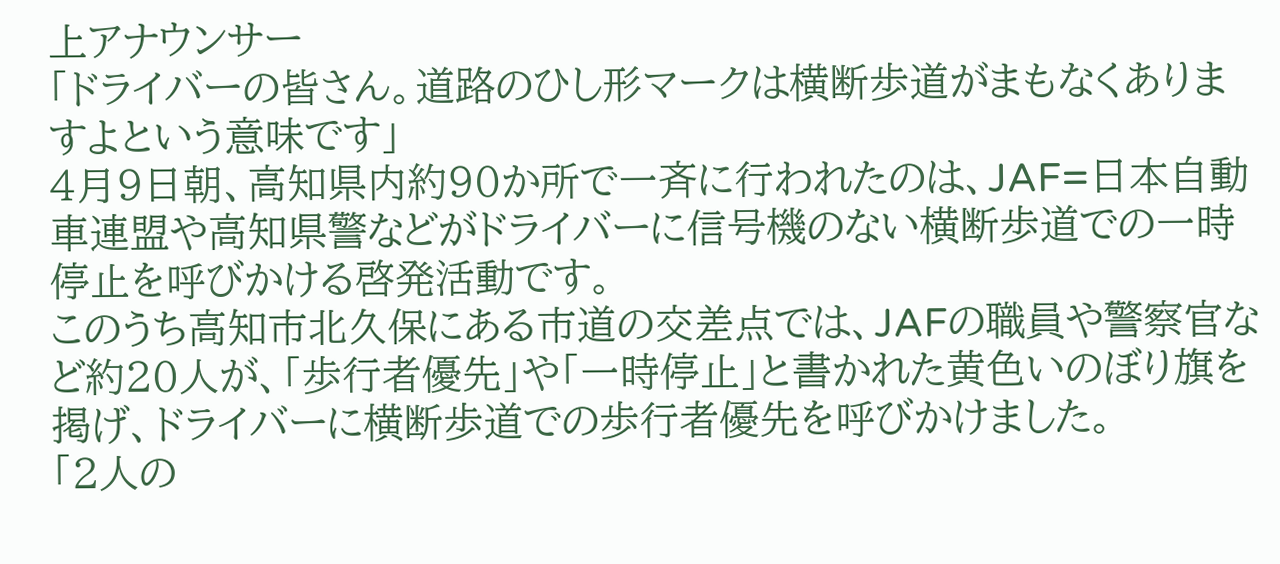上アナウンサー
「ドライバーの皆さん。道路のひし形マークは横断歩道がまもなくありますよという意味です」
4月9日朝、高知県内約90か所で一斉に行われたのは、JAF=日本自動車連盟や高知県警などがドライバーに信号機のない横断歩道での一時停止を呼びかける啓発活動です。
このうち高知市北久保にある市道の交差点では、JAFの職員や警察官など約20人が、「歩行者優先」や「一時停止」と書かれた黄色いのぼり旗を掲げ、ドライバーに横断歩道での歩行者優先を呼びかけました。
「2人の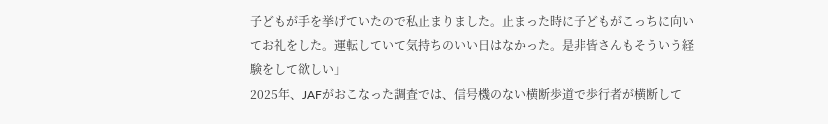子どもが手を挙げていたので私止まりました。止まった時に子どもがこっちに向いてお礼をした。運転していて気持ちのいい日はなかった。是非皆さんもそういう経験をして欲しい」
2025年、JAFがおこなった調査では、信号機のない横断歩道で歩行者が横断して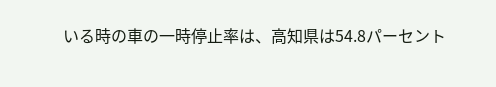いる時の車の一時停止率は、高知県は54.8パーセント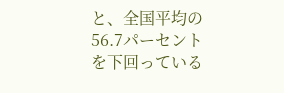と、全国平均の56.7パーセントを下回っている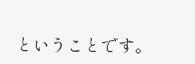ということです。